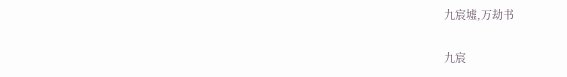九宸墟,万劫书

九宸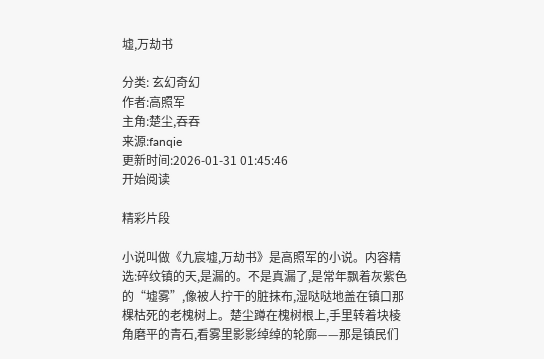墟,万劫书

分类: 玄幻奇幻
作者:高照军
主角:楚尘,吞吞
来源:fanqie
更新时间:2026-01-31 01:45:46
开始阅读

精彩片段

小说叫做《九宸墟,万劫书》是高照军的小说。内容精选:碎纹镇的天,是漏的。不是真漏了,是常年飘着灰紫色的“墟雾”,像被人拧干的脏抹布,湿哒哒地盖在镇口那棵枯死的老槐树上。楚尘蹲在槐树根上,手里转着块棱角磨平的青石,看雾里影影绰绰的轮廓——那是镇民们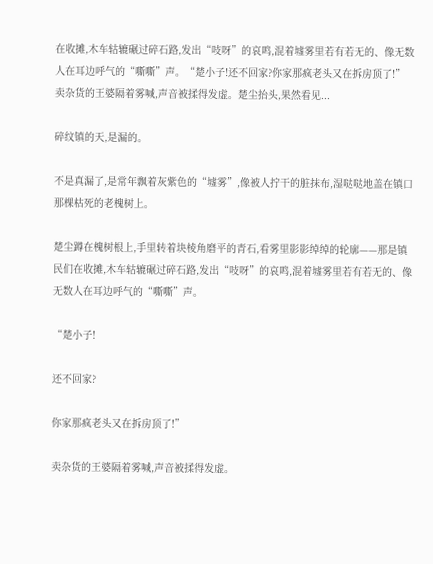在收摊,木车轱辘碾过碎石路,发出“吱呀”的哀鸣,混着墟雾里若有若无的、像无数人在耳边呼气的“嘶嘶”声。“楚小子!还不回家?你家那疯老头又在拆房顶了!”卖杂货的王婆隔着雾喊,声音被揉得发虚。楚尘抬头,果然看见...

碎纹镇的天,是漏的。

不是真漏了,是常年飘着灰紫色的“墟雾”,像被人拧干的脏抹布,湿哒哒地盖在镇口那棵枯死的老槐树上。

楚尘蹲在槐树根上,手里转着块棱角磨平的青石,看雾里影影绰绰的轮廓——那是镇民们在收摊,木车轱辘碾过碎石路,发出“吱呀”的哀鸣,混着墟雾里若有若无的、像无数人在耳边呼气的“嘶嘶”声。

“楚小子!

还不回家?

你家那疯老头又在拆房顶了!”

卖杂货的王婆隔着雾喊,声音被揉得发虚。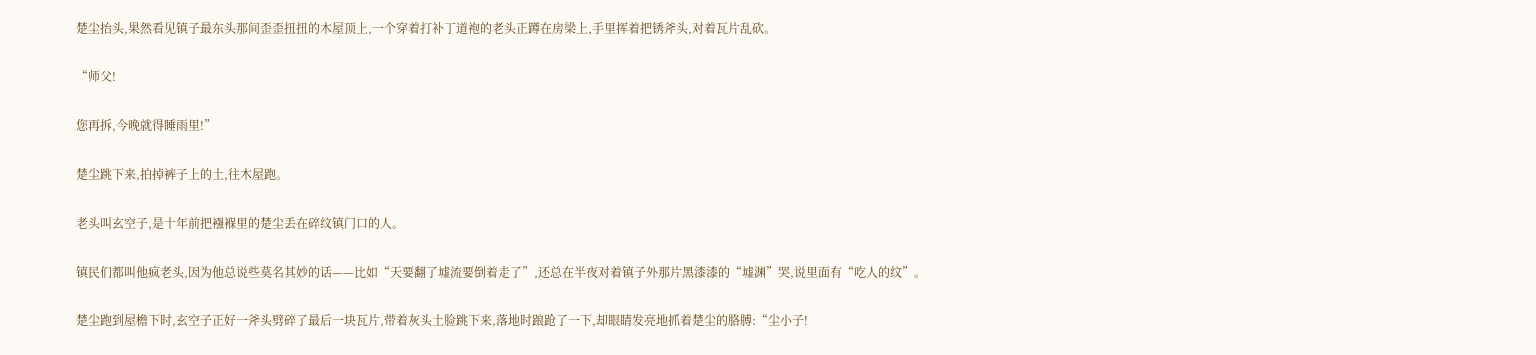楚尘抬头,果然看见镇子最东头那间歪歪扭扭的木屋顶上,一个穿着打补丁道袍的老头正蹲在房梁上,手里挥着把锈斧头,对着瓦片乱砍。

“师父!

您再拆,今晚就得睡雨里!”

楚尘跳下来,拍掉裤子上的土,往木屋跑。

老头叫玄空子,是十年前把襁褓里的楚尘丢在碎纹镇门口的人。

镇民们都叫他疯老头,因为他总说些莫名其妙的话——比如“天要翻了墟流要倒着走了”,还总在半夜对着镇子外那片黑漆漆的“墟渊”哭,说里面有“吃人的纹”。

楚尘跑到屋檐下时,玄空子正好一斧头劈碎了最后一块瓦片,带着灰头土脸跳下来,落地时踉跄了一下,却眼睛发亮地抓着楚尘的胳膊:“尘小子!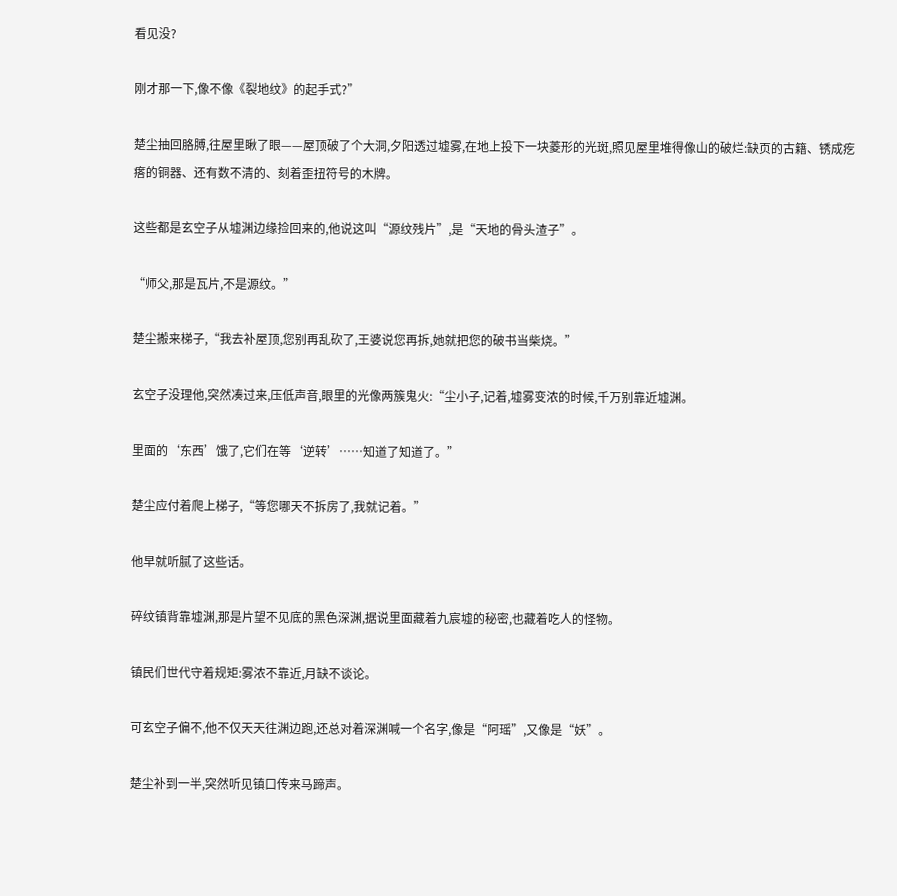看见没?

刚才那一下,像不像《裂地纹》的起手式?”

楚尘抽回胳膊,往屋里瞅了眼——屋顶破了个大洞,夕阳透过墟雾,在地上投下一块菱形的光斑,照见屋里堆得像山的破烂:缺页的古籍、锈成疙瘩的铜器、还有数不清的、刻着歪扭符号的木牌。

这些都是玄空子从墟渊边缘捡回来的,他说这叫“源纹残片”,是“天地的骨头渣子”。

“师父,那是瓦片,不是源纹。”

楚尘搬来梯子,“我去补屋顶,您别再乱砍了,王婆说您再拆,她就把您的破书当柴烧。”

玄空子没理他,突然凑过来,压低声音,眼里的光像两簇鬼火:“尘小子,记着,墟雾变浓的时候,千万别靠近墟渊。

里面的‘东西’饿了,它们在等‘逆转’……知道了知道了。”

楚尘应付着爬上梯子,“等您哪天不拆房了,我就记着。”

他早就听腻了这些话。

碎纹镇背靠墟渊,那是片望不见底的黑色深渊,据说里面藏着九宸墟的秘密,也藏着吃人的怪物。

镇民们世代守着规矩:雾浓不靠近,月缺不谈论。

可玄空子偏不,他不仅天天往渊边跑,还总对着深渊喊一个名字,像是“阿瑶”,又像是“妖”。

楚尘补到一半,突然听见镇口传来马蹄声。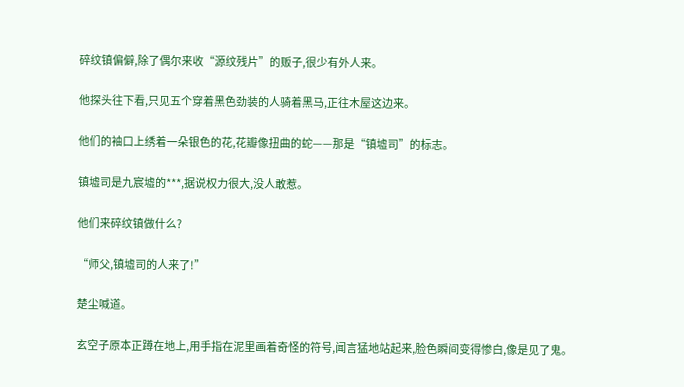碎纹镇偏僻,除了偶尔来收“源纹残片”的贩子,很少有外人来。

他探头往下看,只见五个穿着黑色劲装的人骑着黑马,正往木屋这边来。

他们的袖口上绣着一朵银色的花,花瓣像扭曲的蛇——那是“镇墟司”的标志。

镇墟司是九宸墟的***,据说权力很大,没人敢惹。

他们来碎纹镇做什么?

“师父,镇墟司的人来了!”

楚尘喊道。

玄空子原本正蹲在地上,用手指在泥里画着奇怪的符号,闻言猛地站起来,脸色瞬间变得惨白,像是见了鬼。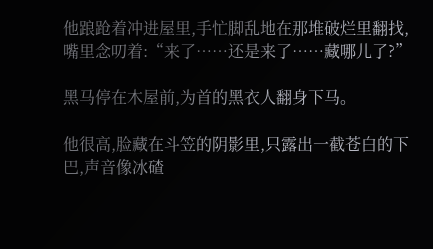他踉跄着冲进屋里,手忙脚乱地在那堆破烂里翻找,嘴里念叨着:“来了……还是来了……藏哪儿了?”

黑马停在木屋前,为首的黑衣人翻身下马。

他很高,脸藏在斗笠的阴影里,只露出一截苍白的下巴,声音像冰碴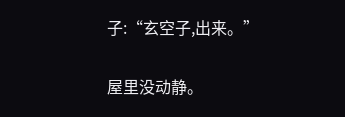子:“玄空子,出来。”

屋里没动静。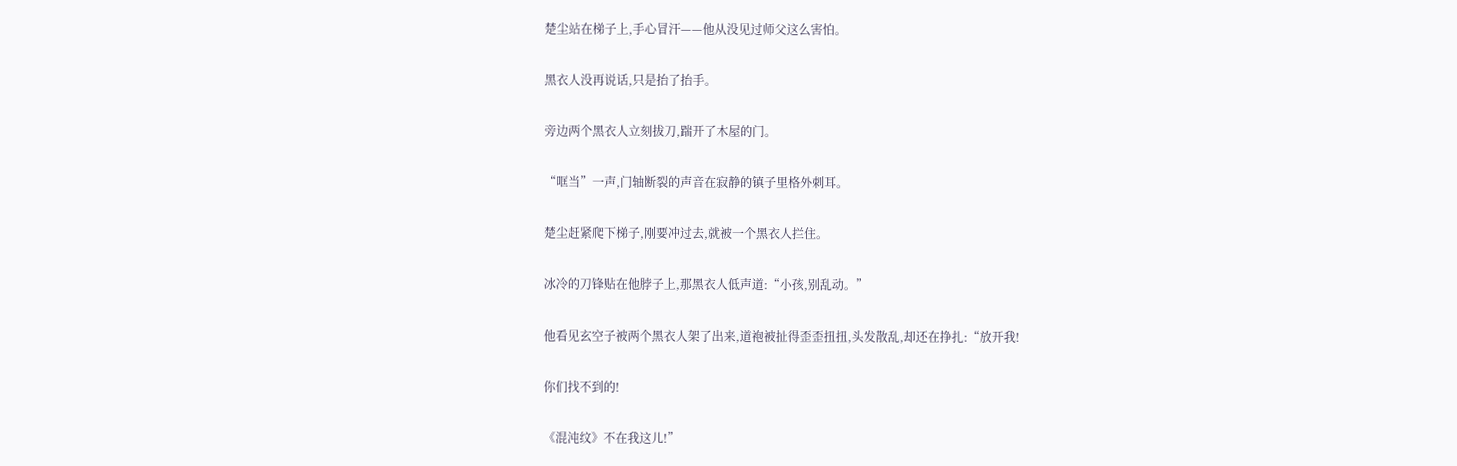楚尘站在梯子上,手心冒汗——他从没见过师父这么害怕。

黑衣人没再说话,只是抬了抬手。

旁边两个黑衣人立刻拔刀,踹开了木屋的门。

“哐当”一声,门轴断裂的声音在寂静的镇子里格外刺耳。

楚尘赶紧爬下梯子,刚要冲过去,就被一个黑衣人拦住。

冰冷的刀锋贴在他脖子上,那黑衣人低声道:“小孩,别乱动。”

他看见玄空子被两个黑衣人架了出来,道袍被扯得歪歪扭扭,头发散乱,却还在挣扎:“放开我!

你们找不到的!

《混沌纹》不在我这儿!”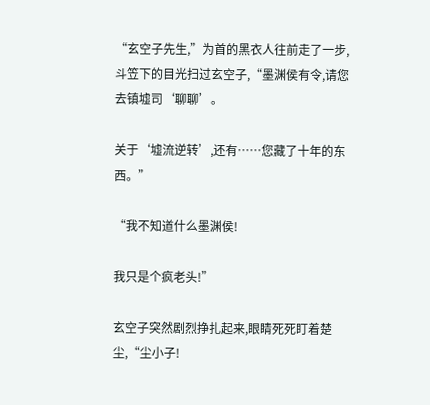“玄空子先生,”为首的黑衣人往前走了一步,斗笠下的目光扫过玄空子,“墨渊侯有令,请您去镇墟司‘聊聊’。

关于‘墟流逆转’,还有……您藏了十年的东西。”

“我不知道什么墨渊侯!

我只是个疯老头!”

玄空子突然剧烈挣扎起来,眼睛死死盯着楚尘,“尘小子!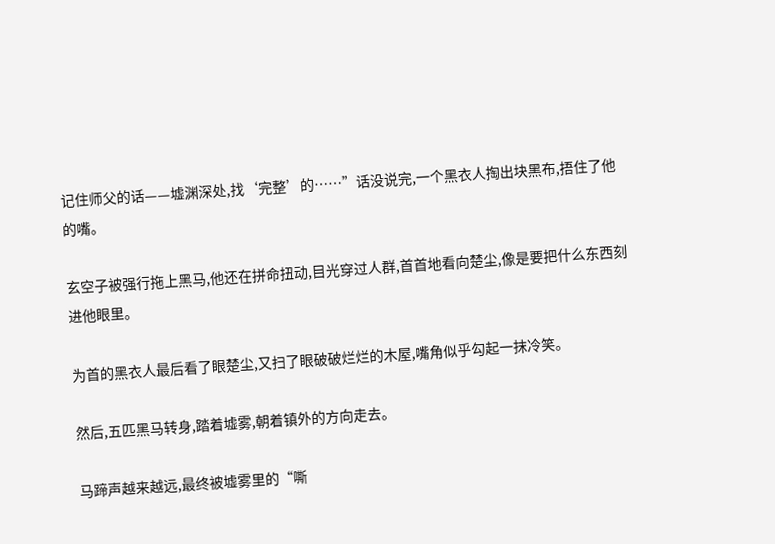记住师父的话——墟渊深处,找‘完整’的……”话没说完,一个黑衣人掏出块黑布,捂住了他的嘴。

玄空子被强行拖上黑马,他还在拼命扭动,目光穿过人群,首首地看向楚尘,像是要把什么东西刻进他眼里。

为首的黑衣人最后看了眼楚尘,又扫了眼破破烂烂的木屋,嘴角似乎勾起一抹冷笑。

然后,五匹黑马转身,踏着墟雾,朝着镇外的方向走去。

马蹄声越来越远,最终被墟雾里的“嘶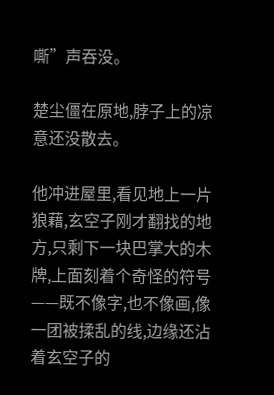嘶”声吞没。

楚尘僵在原地,脖子上的凉意还没散去。

他冲进屋里,看见地上一片狼藉,玄空子刚才翻找的地方,只剩下一块巴掌大的木牌,上面刻着个奇怪的符号——既不像字,也不像画,像一团被揉乱的线,边缘还沾着玄空子的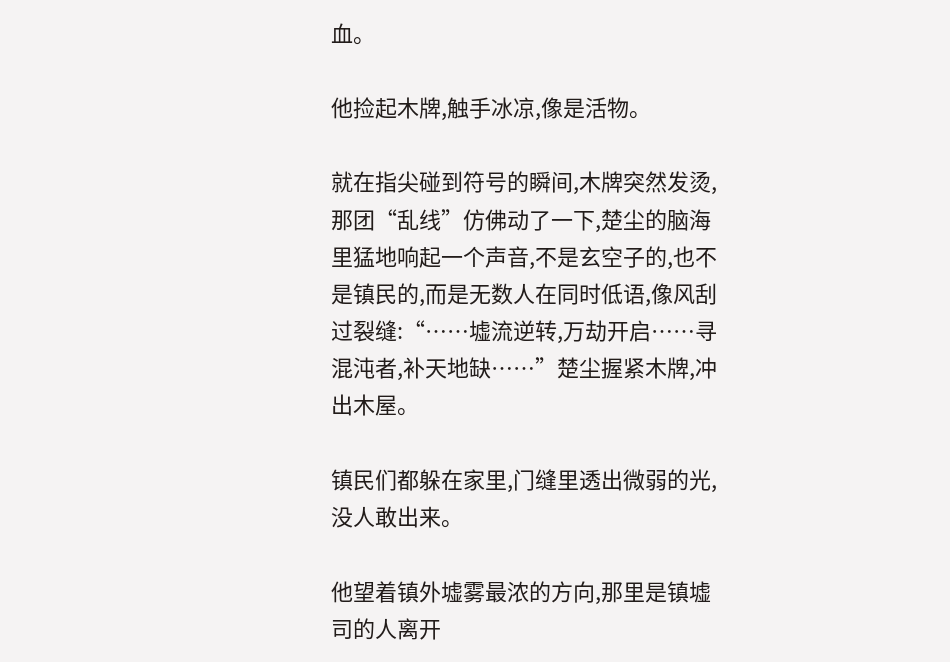血。

他捡起木牌,触手冰凉,像是活物。

就在指尖碰到符号的瞬间,木牌突然发烫,那团“乱线”仿佛动了一下,楚尘的脑海里猛地响起一个声音,不是玄空子的,也不是镇民的,而是无数人在同时低语,像风刮过裂缝:“……墟流逆转,万劫开启……寻混沌者,补天地缺……”楚尘握紧木牌,冲出木屋。

镇民们都躲在家里,门缝里透出微弱的光,没人敢出来。

他望着镇外墟雾最浓的方向,那里是镇墟司的人离开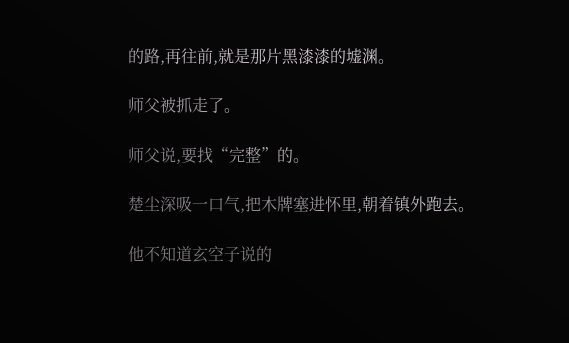的路,再往前,就是那片黑漆漆的墟渊。

师父被抓走了。

师父说,要找“完整”的。

楚尘深吸一口气,把木牌塞进怀里,朝着镇外跑去。

他不知道玄空子说的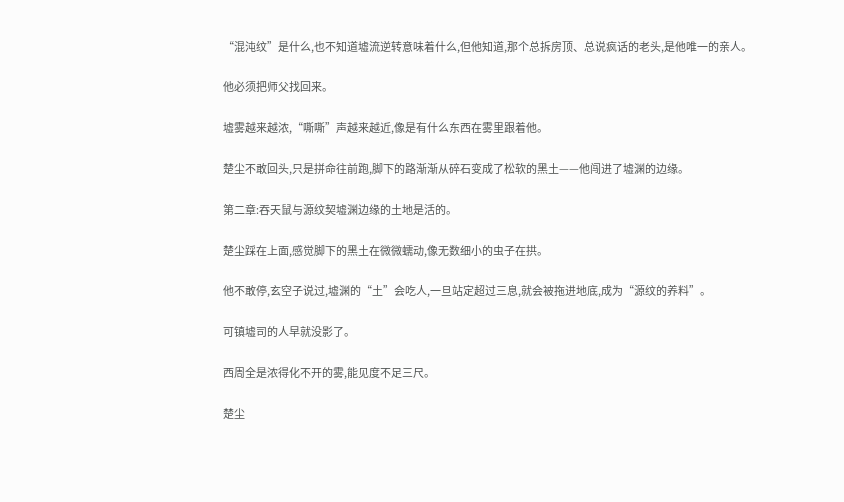“混沌纹”是什么,也不知道墟流逆转意味着什么,但他知道,那个总拆房顶、总说疯话的老头,是他唯一的亲人。

他必须把师父找回来。

墟雾越来越浓,“嘶嘶”声越来越近,像是有什么东西在雾里跟着他。

楚尘不敢回头,只是拼命往前跑,脚下的路渐渐从碎石变成了松软的黑土——他闯进了墟渊的边缘。

第二章:吞天鼠与源纹契墟渊边缘的土地是活的。

楚尘踩在上面,感觉脚下的黑土在微微蠕动,像无数细小的虫子在拱。

他不敢停,玄空子说过,墟渊的“土”会吃人,一旦站定超过三息,就会被拖进地底,成为“源纹的养料”。

可镇墟司的人早就没影了。

西周全是浓得化不开的雾,能见度不足三尺。

楚尘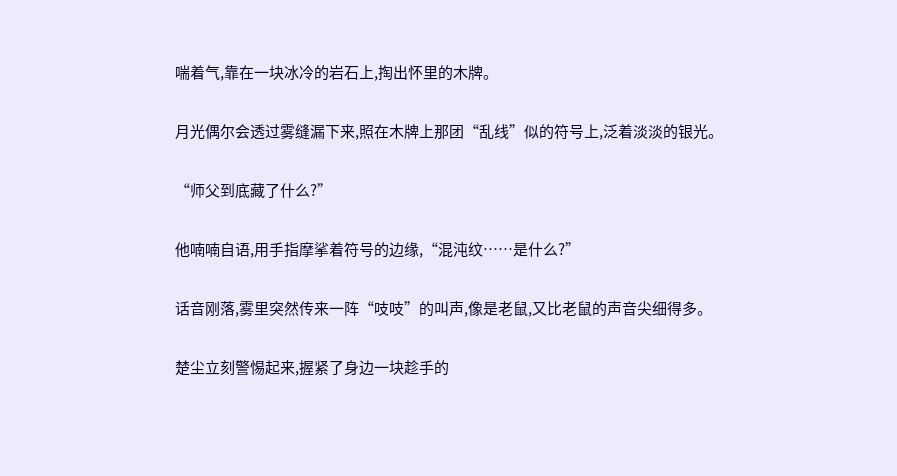喘着气,靠在一块冰冷的岩石上,掏出怀里的木牌。

月光偶尔会透过雾缝漏下来,照在木牌上那团“乱线”似的符号上,泛着淡淡的银光。

“师父到底藏了什么?”

他喃喃自语,用手指摩挲着符号的边缘,“混沌纹……是什么?”

话音刚落,雾里突然传来一阵“吱吱”的叫声,像是老鼠,又比老鼠的声音尖细得多。

楚尘立刻警惕起来,握紧了身边一块趁手的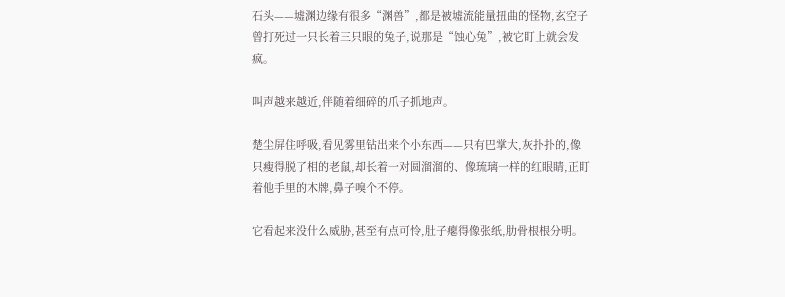石头——墟渊边缘有很多“渊兽”,都是被墟流能量扭曲的怪物,玄空子曾打死过一只长着三只眼的兔子,说那是“蚀心兔”,被它盯上就会发疯。

叫声越来越近,伴随着细碎的爪子抓地声。

楚尘屏住呼吸,看见雾里钻出来个小东西——只有巴掌大,灰扑扑的,像只瘦得脱了相的老鼠,却长着一对圆溜溜的、像琉璃一样的红眼睛,正盯着他手里的木牌,鼻子嗅个不停。

它看起来没什么威胁,甚至有点可怜,肚子瘪得像张纸,肋骨根根分明。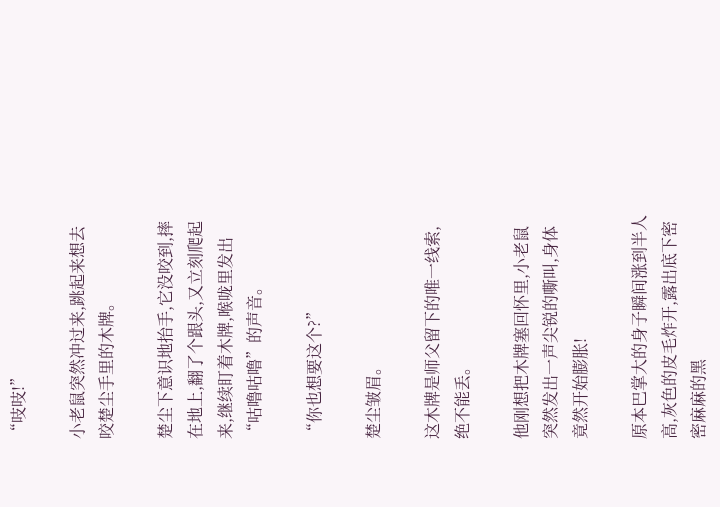“吱吱!”

小老鼠突然冲过来,跳起来想去咬楚尘手里的木牌。

楚尘下意识地抬手,它没咬到,摔在地上,翻了个跟头,又立刻爬起来,继续盯着木牌,喉咙里发出“咕噜咕噜”的声音。

“你也想要这个?”

楚尘皱眉。

这木牌是师父留下的唯一线索,绝不能丢。

他刚想把木牌塞回怀里,小老鼠突然发出一声尖锐的嘶叫,身体竟然开始膨胀!

原本巴掌大的身子瞬间涨到半人高,灰色的皮毛炸开,露出底下密密麻麻的黑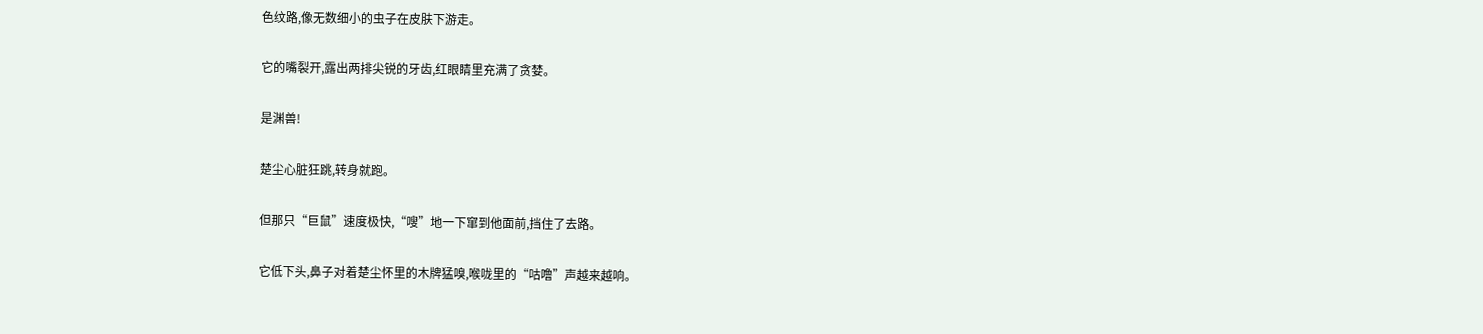色纹路,像无数细小的虫子在皮肤下游走。

它的嘴裂开,露出两排尖锐的牙齿,红眼睛里充满了贪婪。

是渊兽!

楚尘心脏狂跳,转身就跑。

但那只“巨鼠”速度极快,“嗖”地一下窜到他面前,挡住了去路。

它低下头,鼻子对着楚尘怀里的木牌猛嗅,喉咙里的“咕噜”声越来越响。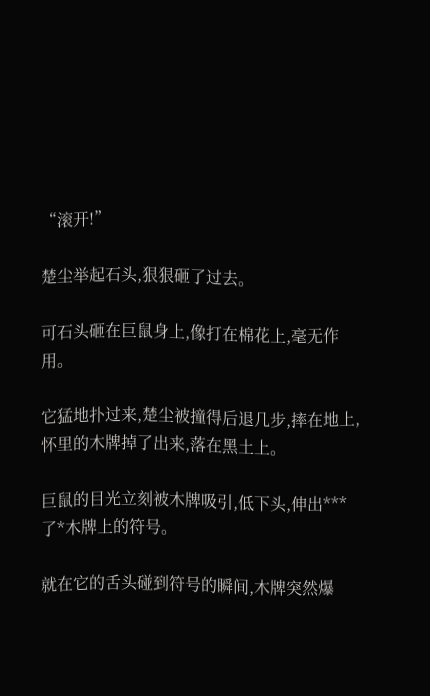“滚开!”

楚尘举起石头,狠狠砸了过去。

可石头砸在巨鼠身上,像打在棉花上,毫无作用。

它猛地扑过来,楚尘被撞得后退几步,摔在地上,怀里的木牌掉了出来,落在黑土上。

巨鼠的目光立刻被木牌吸引,低下头,伸出***了*木牌上的符号。

就在它的舌头碰到符号的瞬间,木牌突然爆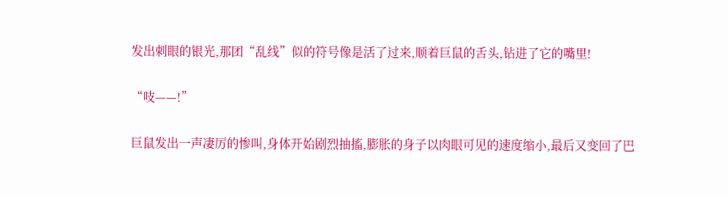发出刺眼的银光,那团“乱线”似的符号像是活了过来,顺着巨鼠的舌头,钻进了它的嘴里!

“吱——!”

巨鼠发出一声凄厉的惨叫,身体开始剧烈抽搐,膨胀的身子以肉眼可见的速度缩小,最后又变回了巴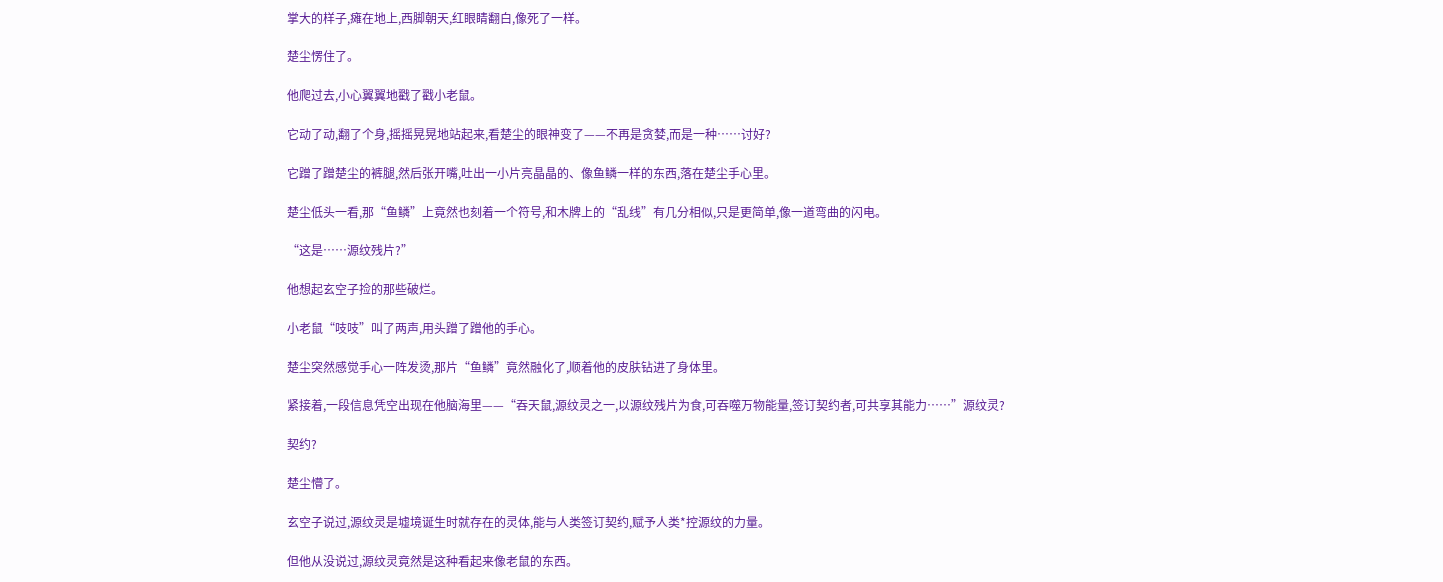掌大的样子,瘫在地上,西脚朝天,红眼睛翻白,像死了一样。

楚尘愣住了。

他爬过去,小心翼翼地戳了戳小老鼠。

它动了动,翻了个身,摇摇晃晃地站起来,看楚尘的眼神变了——不再是贪婪,而是一种……讨好?

它蹭了蹭楚尘的裤腿,然后张开嘴,吐出一小片亮晶晶的、像鱼鳞一样的东西,落在楚尘手心里。

楚尘低头一看,那“鱼鳞”上竟然也刻着一个符号,和木牌上的“乱线”有几分相似,只是更简单,像一道弯曲的闪电。

“这是……源纹残片?”

他想起玄空子捡的那些破烂。

小老鼠“吱吱”叫了两声,用头蹭了蹭他的手心。

楚尘突然感觉手心一阵发烫,那片“鱼鳞”竟然融化了,顺着他的皮肤钻进了身体里。

紧接着,一段信息凭空出现在他脑海里——“吞天鼠,源纹灵之一,以源纹残片为食,可吞噬万物能量,签订契约者,可共享其能力……”源纹灵?

契约?

楚尘懵了。

玄空子说过,源纹灵是墟境诞生时就存在的灵体,能与人类签订契约,赋予人类*控源纹的力量。

但他从没说过,源纹灵竟然是这种看起来像老鼠的东西。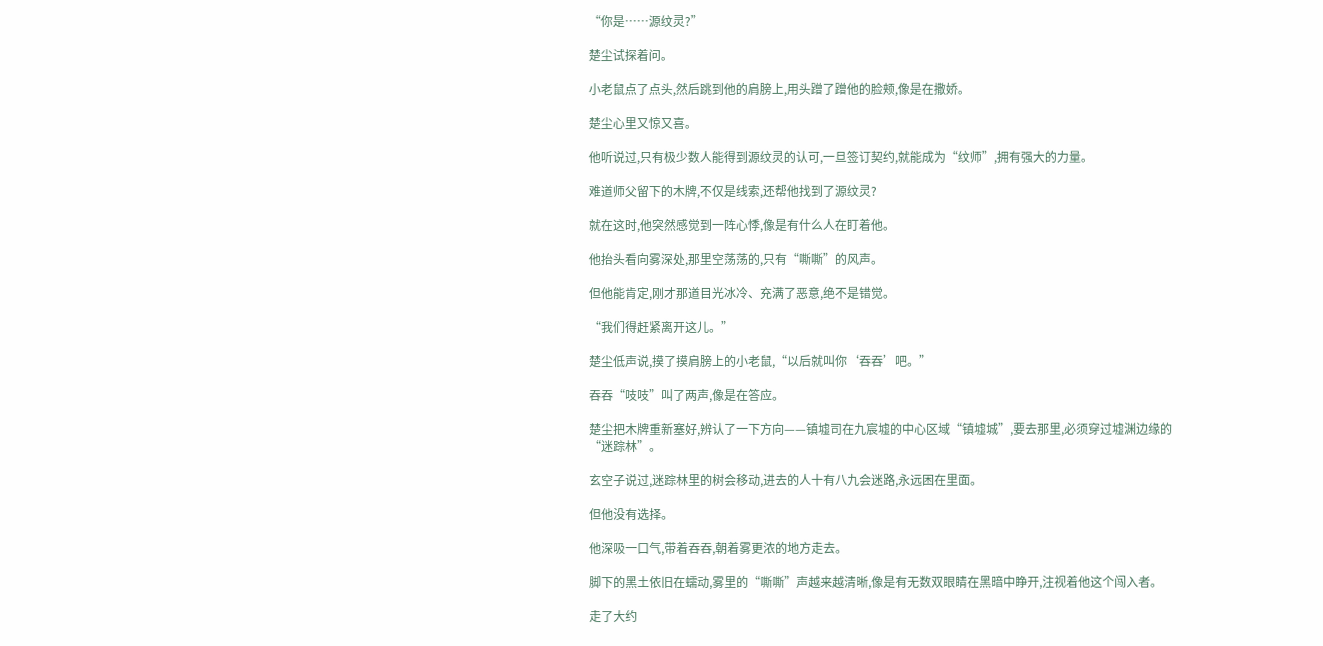“你是……源纹灵?”

楚尘试探着问。

小老鼠点了点头,然后跳到他的肩膀上,用头蹭了蹭他的脸颊,像是在撒娇。

楚尘心里又惊又喜。

他听说过,只有极少数人能得到源纹灵的认可,一旦签订契约,就能成为“纹师”,拥有强大的力量。

难道师父留下的木牌,不仅是线索,还帮他找到了源纹灵?

就在这时,他突然感觉到一阵心悸,像是有什么人在盯着他。

他抬头看向雾深处,那里空荡荡的,只有“嘶嘶”的风声。

但他能肯定,刚才那道目光冰冷、充满了恶意,绝不是错觉。

“我们得赶紧离开这儿。”

楚尘低声说,摸了摸肩膀上的小老鼠,“以后就叫你‘吞吞’吧。”

吞吞“吱吱”叫了两声,像是在答应。

楚尘把木牌重新塞好,辨认了一下方向——镇墟司在九宸墟的中心区域“镇墟城”,要去那里,必须穿过墟渊边缘的“迷踪林”。

玄空子说过,迷踪林里的树会移动,进去的人十有八九会迷路,永远困在里面。

但他没有选择。

他深吸一口气,带着吞吞,朝着雾更浓的地方走去。

脚下的黑土依旧在蠕动,雾里的“嘶嘶”声越来越清晰,像是有无数双眼睛在黑暗中睁开,注视着他这个闯入者。

走了大约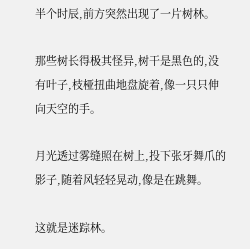半个时辰,前方突然出现了一片树林。

那些树长得极其怪异,树干是黑色的,没有叶子,枝桠扭曲地盘旋着,像一只只伸向天空的手。

月光透过雾缝照在树上,投下张牙舞爪的影子,随着风轻轻晃动,像是在跳舞。

这就是迷踪林。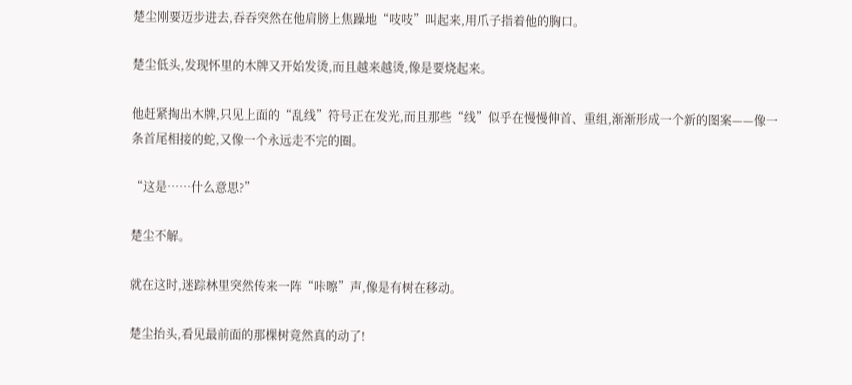楚尘刚要迈步进去,吞吞突然在他肩膀上焦躁地“吱吱”叫起来,用爪子指着他的胸口。

楚尘低头,发现怀里的木牌又开始发烫,而且越来越烫,像是要烧起来。

他赶紧掏出木牌,只见上面的“乱线”符号正在发光,而且那些“线”似乎在慢慢伸首、重组,渐渐形成一个新的图案——像一条首尾相接的蛇,又像一个永远走不完的圈。

“这是……什么意思?”

楚尘不解。

就在这时,迷踪林里突然传来一阵“咔嚓”声,像是有树在移动。

楚尘抬头,看见最前面的那棵树竟然真的动了!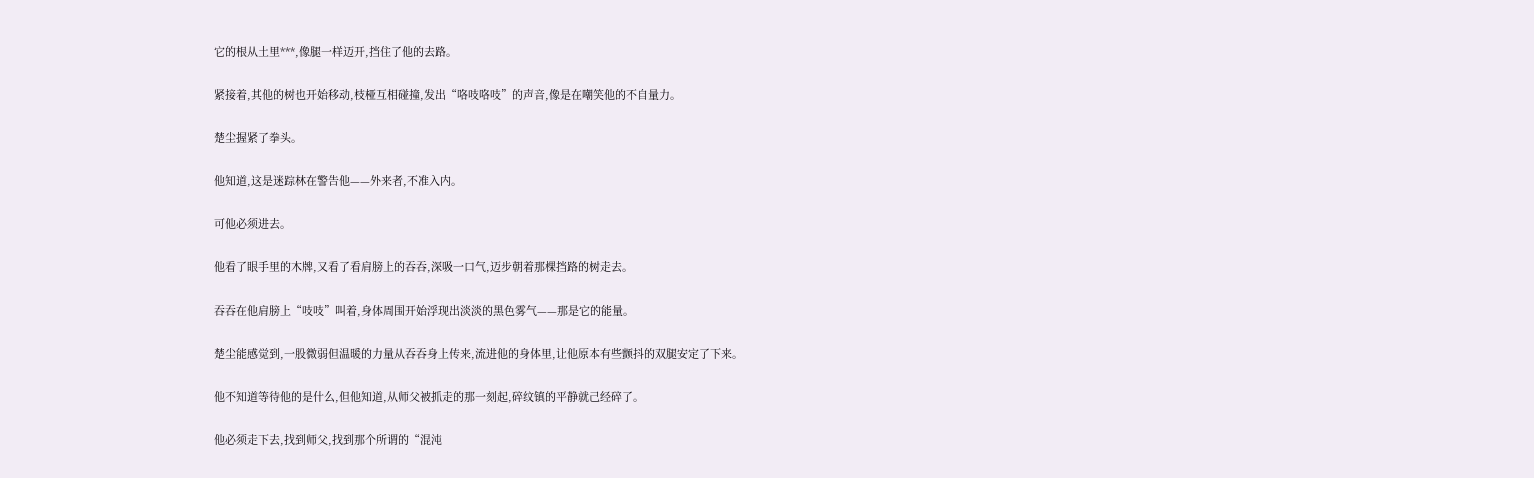它的根从土里***,像腿一样迈开,挡住了他的去路。

紧接着,其他的树也开始移动,枝桠互相碰撞,发出“咯吱咯吱”的声音,像是在嘲笑他的不自量力。

楚尘握紧了拳头。

他知道,这是迷踪林在警告他——外来者,不准入内。

可他必须进去。

他看了眼手里的木牌,又看了看肩膀上的吞吞,深吸一口气,迈步朝着那棵挡路的树走去。

吞吞在他肩膀上“吱吱”叫着,身体周围开始浮现出淡淡的黑色雾气——那是它的能量。

楚尘能感觉到,一股微弱但温暖的力量从吞吞身上传来,流进他的身体里,让他原本有些颤抖的双腿安定了下来。

他不知道等待他的是什么,但他知道,从师父被抓走的那一刻起,碎纹镇的平静就己经碎了。

他必须走下去,找到师父,找到那个所谓的“混沌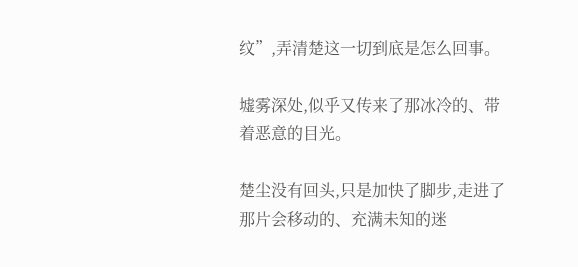纹”,弄清楚这一切到底是怎么回事。

墟雾深处,似乎又传来了那冰冷的、带着恶意的目光。

楚尘没有回头,只是加快了脚步,走进了那片会移动的、充满未知的迷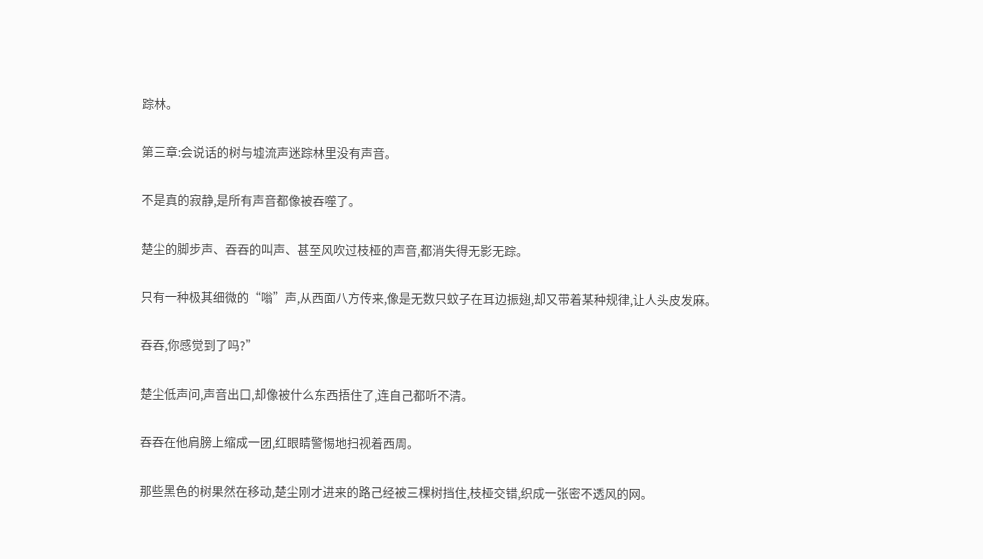踪林。

第三章:会说话的树与墟流声迷踪林里没有声音。

不是真的寂静,是所有声音都像被吞噬了。

楚尘的脚步声、吞吞的叫声、甚至风吹过枝桠的声音,都消失得无影无踪。

只有一种极其细微的“嗡”声,从西面八方传来,像是无数只蚊子在耳边振翅,却又带着某种规律,让人头皮发麻。

吞吞,你感觉到了吗?”

楚尘低声问,声音出口,却像被什么东西捂住了,连自己都听不清。

吞吞在他肩膀上缩成一团,红眼睛警惕地扫视着西周。

那些黑色的树果然在移动,楚尘刚才进来的路己经被三棵树挡住,枝桠交错,织成一张密不透风的网。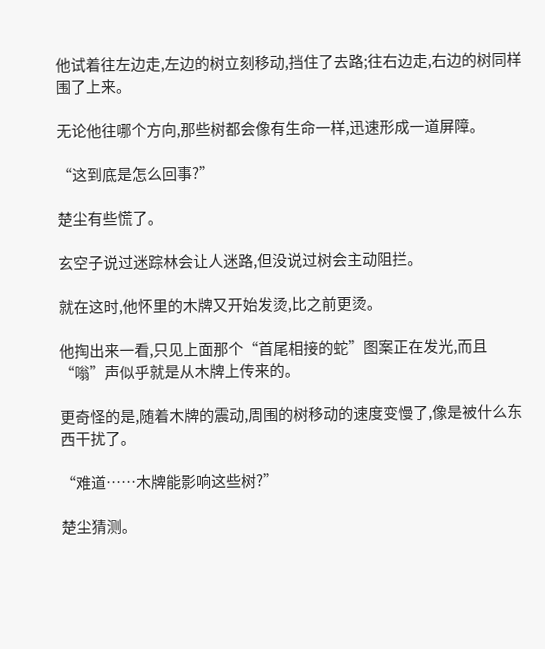他试着往左边走,左边的树立刻移动,挡住了去路;往右边走,右边的树同样围了上来。

无论他往哪个方向,那些树都会像有生命一样,迅速形成一道屏障。

“这到底是怎么回事?”

楚尘有些慌了。

玄空子说过迷踪林会让人迷路,但没说过树会主动阻拦。

就在这时,他怀里的木牌又开始发烫,比之前更烫。

他掏出来一看,只见上面那个“首尾相接的蛇”图案正在发光,而且“嗡”声似乎就是从木牌上传来的。

更奇怪的是,随着木牌的震动,周围的树移动的速度变慢了,像是被什么东西干扰了。

“难道……木牌能影响这些树?”

楚尘猜测。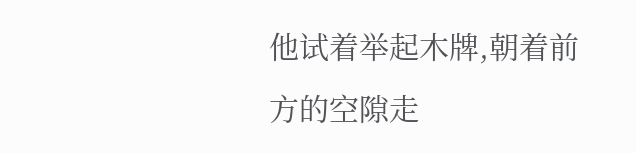他试着举起木牌,朝着前方的空隙走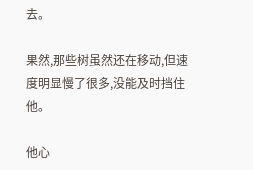去。

果然,那些树虽然还在移动,但速度明显慢了很多,没能及时挡住他。

他心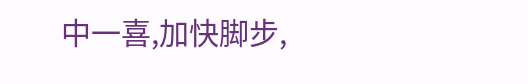中一喜,加快脚步,